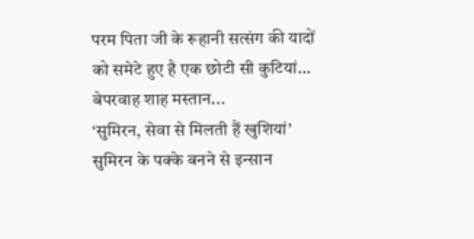परम पिता जी के रूहानी सत्संग की यादों को समेटे हुए है एक छोटी सी कुटियां…
बेपरवाह शाह मस्तान...
‘सुमिरन, सेवा से मिलती हैं खुशियां’
सुमिरन के पक्के बनने से इन्सान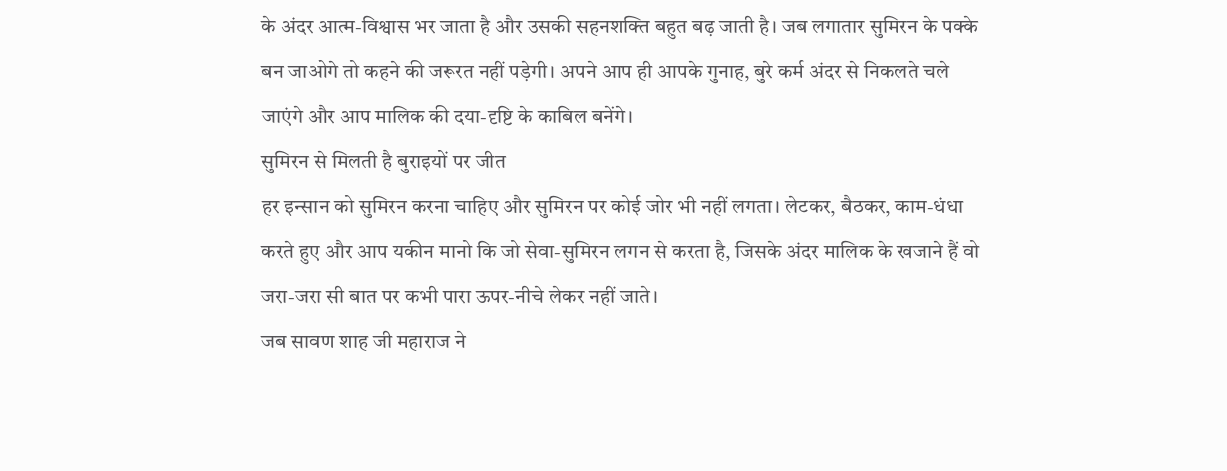के अंदर आत्म-विश्वास भर जाता है और उसकी सहनशक्ति बहुत बढ़ जाती है। जब लगातार सुमिरन के पक्के बन जाओगे तो कहने की जरूरत नहीं पड़ेगी। अपने आप ही आपके गुनाह, बुरे कर्म अंदर से निकलते चले जाएंगे और आप मालिक की दया-दृष्टि के काबिल बनेंगे।
सुमिरन से मिलती है बुराइयों पर जीत
हर इन्सान को सुमिरन करना चाहिए और सुमिरन पर कोई जोर भी नहीं लगता। लेटकर, बैठकर, काम-धंधा करते हुए और आप यकीन मानो कि जो सेवा-सुमिरन लगन से करता है, जिसके अंदर मालिक के खजाने हैं वो जरा-जरा सी बात पर कभी पारा ऊपर-नीचे लेकर नहीं जाते।
जब सावण शाह जी महाराज ने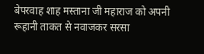बेपरवाह शाह मस्ताना जी महाराज को अपनी रूहानी ताकत से नवाजकर सरसा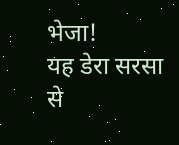भेजा!
यह डेरा सरसा से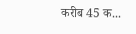करीब 45 क...